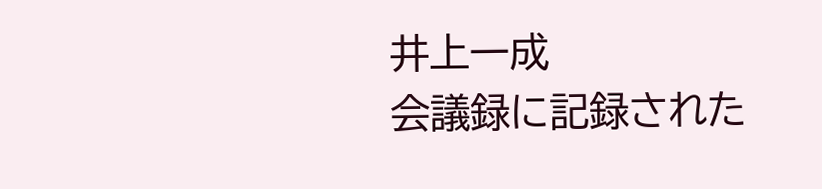井上一成
会議録に記録された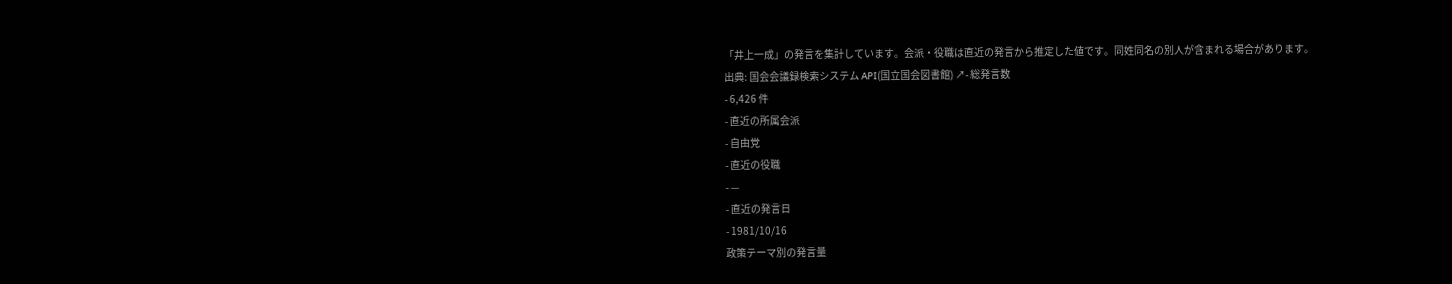「井上一成」の発言を集計しています。会派・役職は直近の発言から推定した値です。同姓同名の別人が含まれる場合があります。
出典: 国会会議録検索システム API(国立国会図書館) ↗- 総発言数
- 6,426 件
- 直近の所属会派
- 自由党
- 直近の役職
- —
- 直近の発言日
- 1981/10/16
政策テーマ別の発言量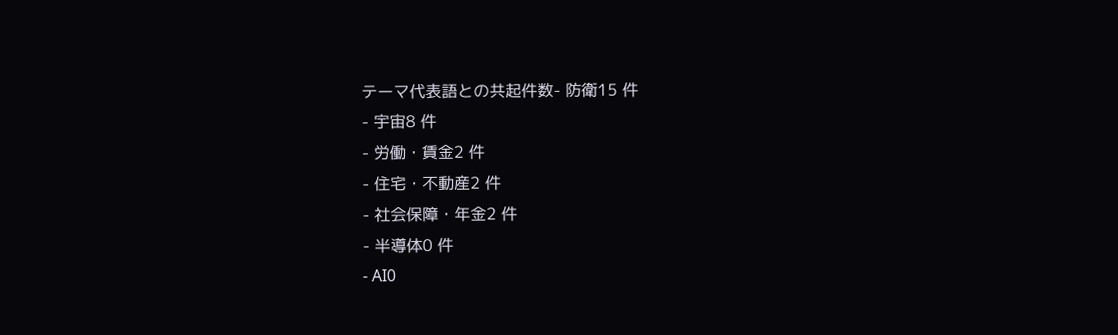テーマ代表語との共起件数- 防衛15 件
- 宇宙8 件
- 労働・賃金2 件
- 住宅・不動産2 件
- 社会保障・年金2 件
- 半導体0 件
- AI0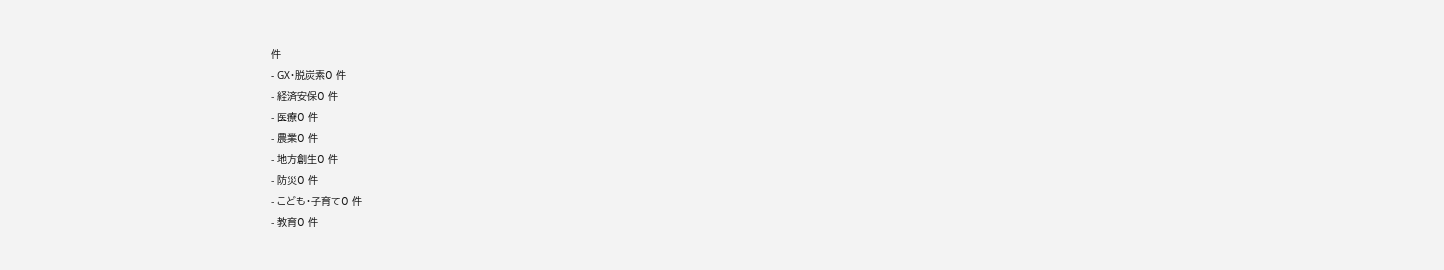件
- GX・脱炭素0 件
- 経済安保0 件
- 医療0 件
- 農業0 件
- 地方創生0 件
- 防災0 件
- こども・子育て0 件
- 教育0 件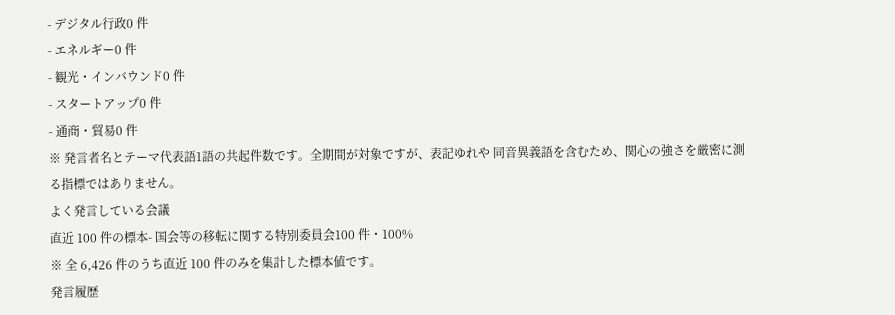- デジタル行政0 件
- エネルギー0 件
- 観光・インバウンド0 件
- スタートアップ0 件
- 通商・貿易0 件
※ 発言者名とテーマ代表語1語の共起件数です。全期間が対象ですが、表記ゆれや 同音異義語を含むため、関心の強さを厳密に測る指標ではありません。
よく発言している会議
直近 100 件の標本- 国会等の移転に関する特別委員会100 件・100%
※ 全 6,426 件のうち直近 100 件のみを集計した標本値です。
発言履歴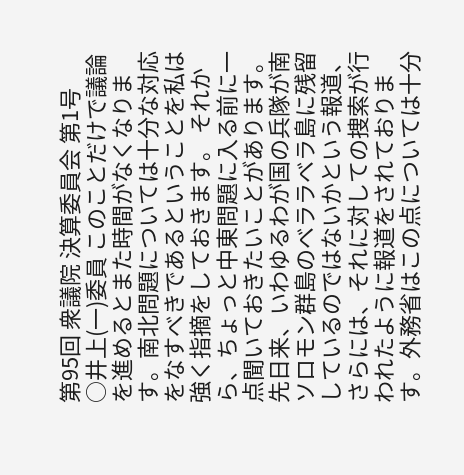第95回 衆議院 決算委員会 第1号
○井上(一)委員 このことだけで議論を進めるとまた時間がなくなります。南北問題については十分な対応をなすべきであるということを私は強く指摘をしておきます。 それから、ちょっと中東問題に入る前に一点聞いておきたいことがあります。 先日来、いわゆるわが国の兵隊が南ソロモン群島のベララベラ島に残留しているのではないかという報道、さらには、それに対しての捜索が行われたように報道をされております。外務省はこの点については十分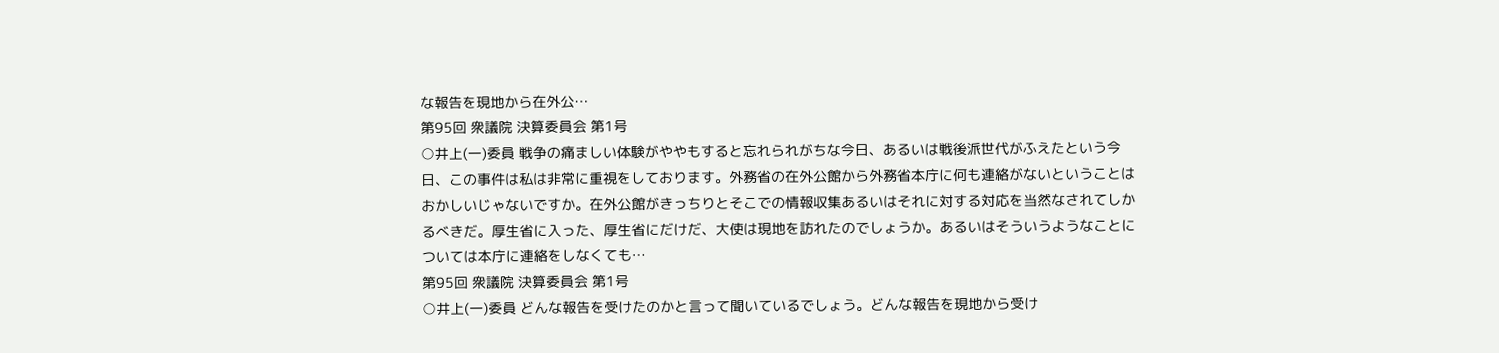な報告を現地から在外公…
第95回 衆議院 決算委員会 第1号
○井上(一)委員 戦争の痛ましい体験がややもすると忘れられがちな今日、あるいは戦後派世代がふえたという今日、この事件は私は非常に重視をしております。外務省の在外公館から外務省本庁に何も連絡がないということはおかしいじゃないですか。在外公館がきっちりとそこでの情報収集あるいはそれに対する対応を当然なされてしかるべきだ。厚生省に入った、厚生省にだけだ、大使は現地を訪れたのでしょうか。あるいはそういうようなことについては本庁に連絡をしなくても…
第95回 衆議院 決算委員会 第1号
○井上(一)委員 どんな報告を受けたのかと言って聞いているでしょう。どんな報告を現地から受け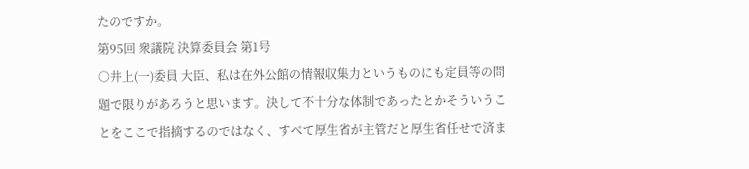たのですか。
第95回 衆議院 決算委員会 第1号
○井上(一)委員 大臣、私は在外公館の情報収集力というものにも定員等の問題で限りがあろうと思います。決して不十分な体制であったとかそういうことをここで指摘するのではなく、すべて厚生省が主管だと厚生省任せで済ま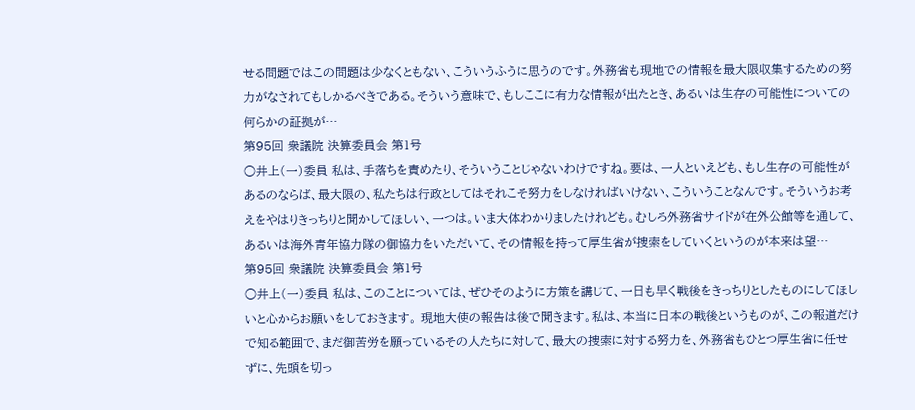せる問題ではこの問題は少なくともない、こういうふうに思うのです。外務省も現地での情報を最大限収集するための努力がなされてもしかるべきである。そういう意味で、もしここに有力な情報が出たとき、あるいは生存の可能性についての何らかの証拠が…
第95回 衆議院 決算委員会 第1号
○井上(一)委員 私は、手落ちを責めたり、そういうことじゃないわけですね。要は、一人といえども、もし生存の可能性があるのならば、最大限の、私たちは行政としてはそれこそ努力をしなければいけない、こういうことなんです。そういうお考えをやはりきっちりと聞かしてほしい、一つは。いま大体わかりましたけれども。むしろ外務省サイドが在外公館等を通して、あるいは海外青年協力隊の御協力をいただいて、その情報を持って厚生省が捜索をしていくというのが本来は望…
第95回 衆議院 決算委員会 第1号
○井上(一)委員 私は、このことについては、ぜひそのように方策を講じて、一日も早く戦後をきっちりとしたものにしてほしいと心からお願いをしておきます。 現地大使の報告は後で聞きます。私は、本当に日本の戦後というものが、この報道だけで知る範囲で、まだ御苦労を願っているその人たちに対して、最大の捜索に対する努力を、外務省もひとつ厚生省に任せずに、先頭を切っ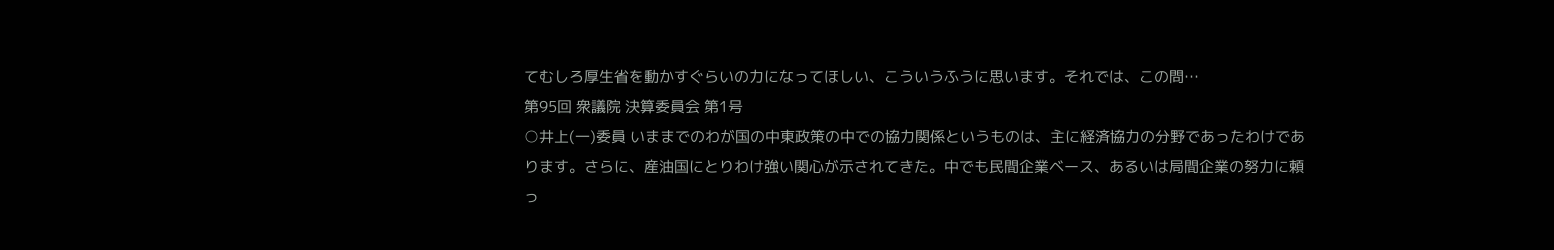てむしろ厚生省を動かすぐらいの力になってほしい、こういうふうに思います。それでは、この問…
第95回 衆議院 決算委員会 第1号
○井上(一)委員 いままでのわが国の中東政策の中での協力関係というものは、主に経済協力の分野であったわけであります。さらに、産油国にとりわけ強い関心が示されてきた。中でも民間企業ベース、あるいは局間企業の努力に頼っ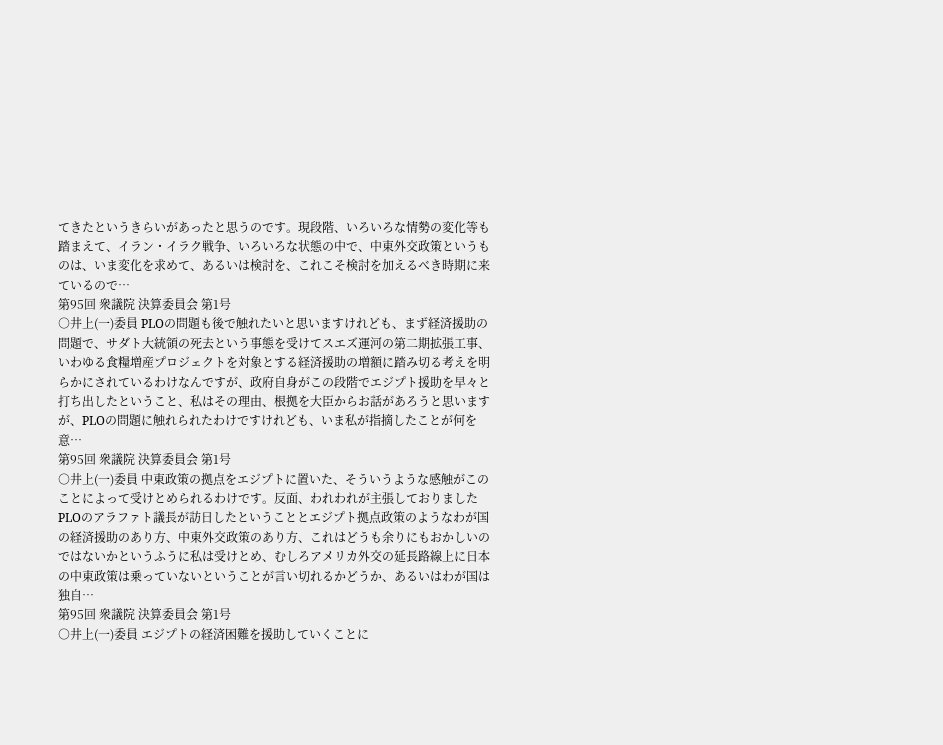てきたというきらいがあったと思うのです。現段階、いろいろな情勢の変化等も踏まえて、イラン・イラク戦争、いろいろな状態の中で、中東外交政策というものは、いま変化を求めて、あるいは検討を、これこそ検討を加えるべき時期に来ているので…
第95回 衆議院 決算委員会 第1号
○井上(一)委員 PLOの問題も後で触れたいと思いますけれども、まず経済援助の問題で、サダト大統領の死去という事態を受けてスエズ運河の第二期拡張工事、いわゆる食糧増産プロジェクトを対象とする経済援助の増額に踏み切る考えを明らかにされているわけなんですが、政府自身がこの段階でエジプト援助を早々と打ち出したということ、私はその理由、根拠を大臣からお話があろうと思いますが、PLOの問題に触れられたわけですけれども、いま私が指摘したことが何を意…
第95回 衆議院 決算委員会 第1号
○井上(一)委員 中東政策の拠点をエジプトに置いた、そういうような感触がこのことによって受けとめられるわけです。反面、われわれが主張しておりましたPLOのアラファト議長が訪日したということとエジプト拠点政策のようなわが国の経済援助のあり方、中東外交政策のあり方、これはどうも余りにもおかしいのではないかというふうに私は受けとめ、むしろアメリカ外交の延長路線上に日本の中東政策は乗っていないということが言い切れるかどうか、あるいはわが国は独自…
第95回 衆議院 決算委員会 第1号
○井上(一)委員 エジプトの経済困難を援助していくことに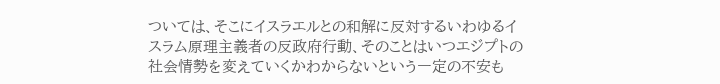ついては、そこにイスラエルとの和解に反対するいわゆるイスラム原理主義者の反政府行動、そのことはいつエジプトの社会情勢を変えていくかわからないという一定の不安も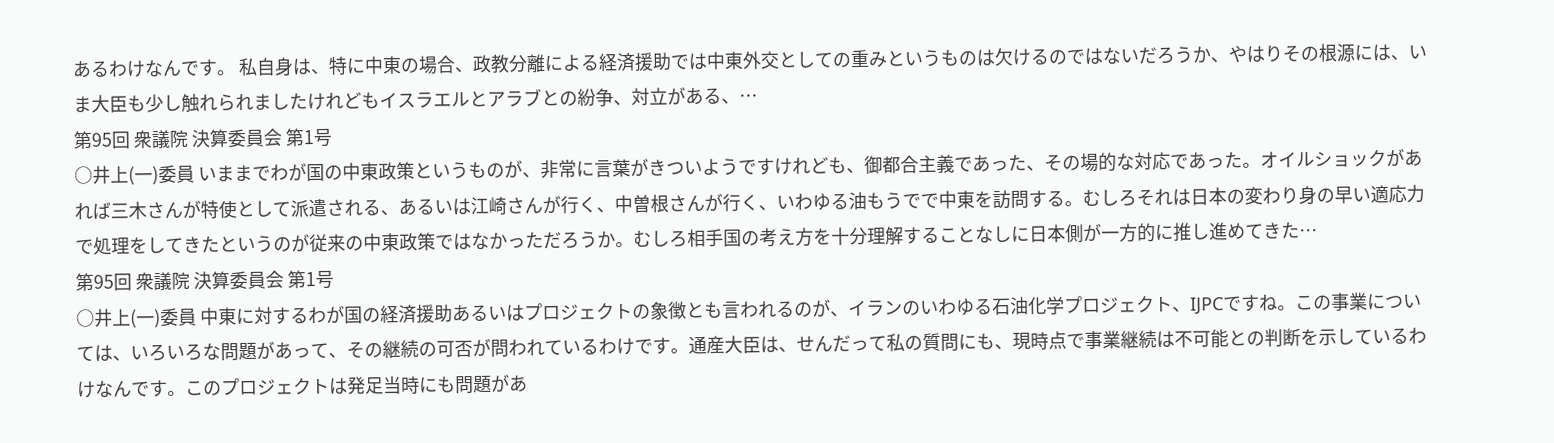あるわけなんです。 私自身は、特に中東の場合、政教分離による経済援助では中東外交としての重みというものは欠けるのではないだろうか、やはりその根源には、いま大臣も少し触れられましたけれどもイスラエルとアラブとの紛争、対立がある、…
第95回 衆議院 決算委員会 第1号
○井上(一)委員 いままでわが国の中東政策というものが、非常に言葉がきついようですけれども、御都合主義であった、その場的な対応であった。オイルショックがあれば三木さんが特使として派遣される、あるいは江崎さんが行く、中曽根さんが行く、いわゆる油もうでで中東を訪問する。むしろそれは日本の変わり身の早い適応力で処理をしてきたというのが従来の中東政策ではなかっただろうか。むしろ相手国の考え方を十分理解することなしに日本側が一方的に推し進めてきた…
第95回 衆議院 決算委員会 第1号
○井上(一)委員 中東に対するわが国の経済援助あるいはプロジェクトの象徴とも言われるのが、イランのいわゆる石油化学プロジェクト、IJPCですね。この事業については、いろいろな問題があって、その継続の可否が問われているわけです。通産大臣は、せんだって私の質問にも、現時点で事業継続は不可能との判断を示しているわけなんです。このプロジェクトは発足当時にも問題があ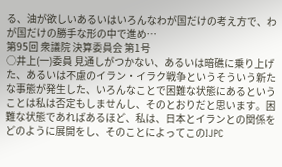る、油が欲しいあるいはいろんなわが国だけの考え方で、わが国だけの勝手な形の中で進め…
第95回 衆議院 決算委員会 第1号
○井上(一)委員 見通しがつかない、あるいは暗礁に乗り上げた、あるいは不慮のイラン・イラク戦争というそういう新たな事態が発生した、いろんなことで困難な状態にあるということは私は否定もしませんし、そのとおりだと思います。困難な状態であればあるほど、私は、日本とイランとの関係をどのように展開をし、そのことによってこのIJPC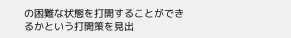の困難な状態を打開することができるかという打開策を見出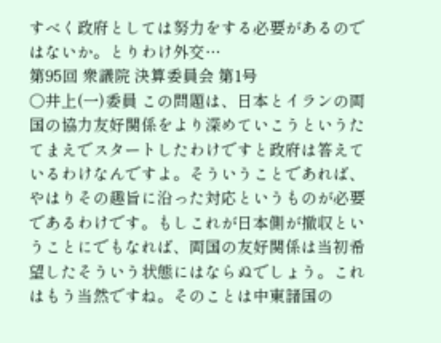すべく政府としては努力をする必要があるのではないか。とりわけ外交…
第95回 衆議院 決算委員会 第1号
○井上(一)委員 この問題は、日本とイランの両国の協力友好関係をより深めていこうというたてまえでスタートしたわけですと政府は答えているわけなんですよ。そういうことであれば、やはりその趣旨に沿った対応というものが必要であるわけです。もしこれが日本側が撤収ということにでもなれば、両国の友好関係は当初希望したそういう状態にはならぬでしょう。これはもう当然ですね。そのことは中東諸国の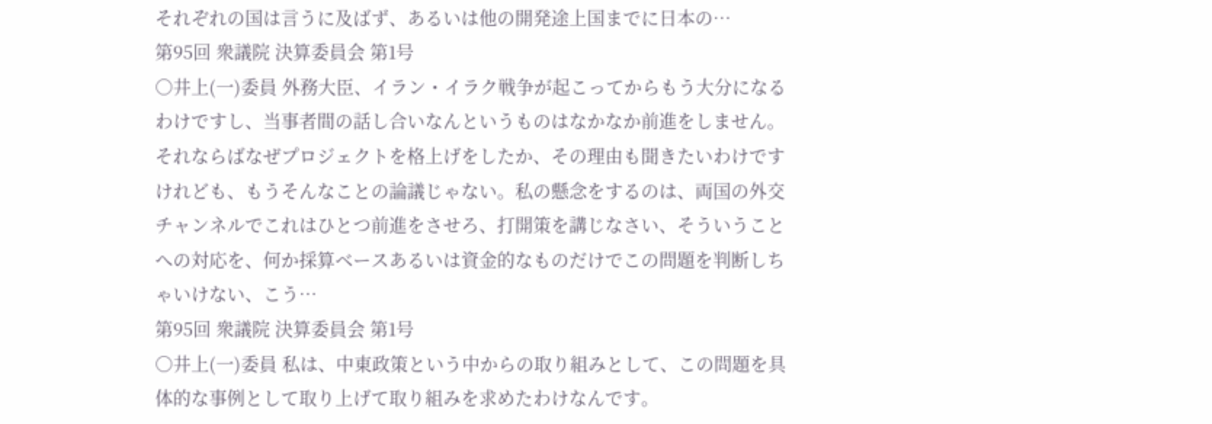それぞれの国は言うに及ばず、あるいは他の開発途上国までに日本の…
第95回 衆議院 決算委員会 第1号
○井上(一)委員 外務大臣、イラン・イラク戦争が起こってからもう大分になるわけですし、当事者間の話し合いなんというものはなかなか前進をしません。それならばなぜプロジェクトを格上げをしたか、その理由も聞きたいわけですけれども、もうそんなことの論議じゃない。私の懸念をするのは、両国の外交チャンネルでこれはひとつ前進をさせろ、打開策を講じなさい、そういうことへの対応を、何か採算ベースあるいは資金的なものだけでこの問題を判断しちゃいけない、こう…
第95回 衆議院 決算委員会 第1号
○井上(一)委員 私は、中東政策という中からの取り組みとして、この問題を具体的な事例として取り上げて取り組みを求めたわけなんです。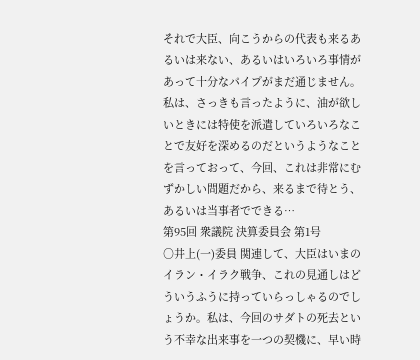それで大臣、向こうからの代表も来るあるいは来ない、あるいはいろいろ事情があって十分なパイプがまだ通じません。私は、さっきも言ったように、油が欲しいときには特使を派遣していろいろなことで友好を深めるのだというようなことを言っておって、今回、これは非常にむずかしい問題だから、来るまで待とう、あるいは当事者でできる…
第95回 衆議院 決算委員会 第1号
○井上(一)委員 関連して、大臣はいまのイラン・イラク戦争、これの見通しはどういうふうに持っていらっしゃるのでしょうか。私は、今回のサダトの死去という不幸な出来事を一つの契機に、早い時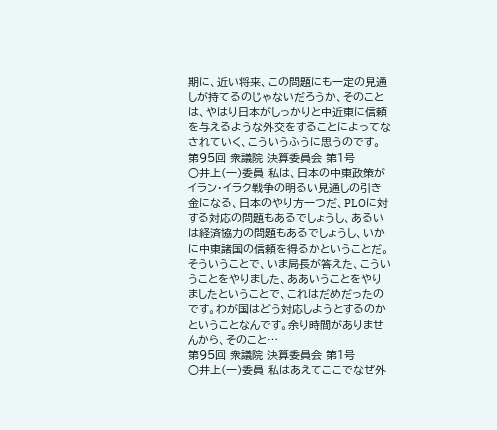期に、近い将来、この問題にも一定の見通しが持てるのじゃないだろうか、そのことは、やはり日本がしっかりと中近東に信頼を与えるような外交をすることによってなされていく、こういうふうに思うのです。
第95回 衆議院 決算委員会 第1号
○井上(一)委員 私は、日本の中東政策がイラン・イラク戦争の明るい見通しの引き金になる、日本のやり方一つだ、PLOに対する対応の問題もあるでしょうし、あるいは経済協力の問題もあるでしょうし、いかに中東諸国の信頼を得るかということだ。そういうことで、いま局長が答えた、こういうことをやりました、ああいうことをやりましたということで、これはだめだったのです。わが国はどう対応しようとするのかということなんです。余り時間がありませんから、そのこと…
第95回 衆議院 決算委員会 第1号
○井上(一)委員 私はあえてここでなぜ外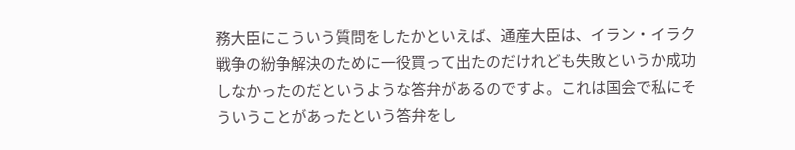務大臣にこういう質問をしたかといえば、通産大臣は、イラン・イラク戦争の紛争解決のために一役買って出たのだけれども失敗というか成功しなかったのだというような答弁があるのですよ。これは国会で私にそういうことがあったという答弁をし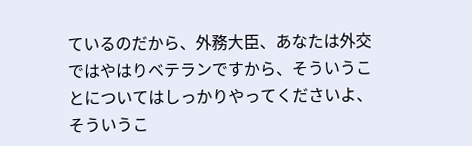ているのだから、外務大臣、あなたは外交ではやはりベテランですから、そういうことについてはしっかりやってくださいよ、そういうこ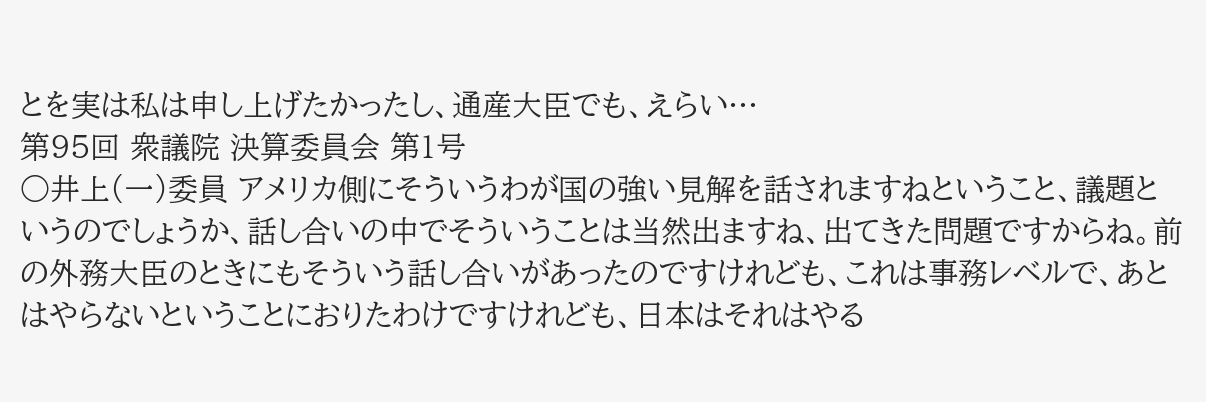とを実は私は申し上げたかったし、通産大臣でも、えらい…
第95回 衆議院 決算委員会 第1号
○井上(一)委員 アメリカ側にそういうわが国の強い見解を話されますねということ、議題というのでしょうか、話し合いの中でそういうことは当然出ますね、出てきた問題ですからね。前の外務大臣のときにもそういう話し合いがあったのですけれども、これは事務レベルで、あとはやらないということにおりたわけですけれども、日本はそれはやる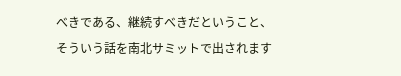べきである、継続すべきだということ、そういう話を南北サミットで出されます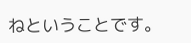ねということです。